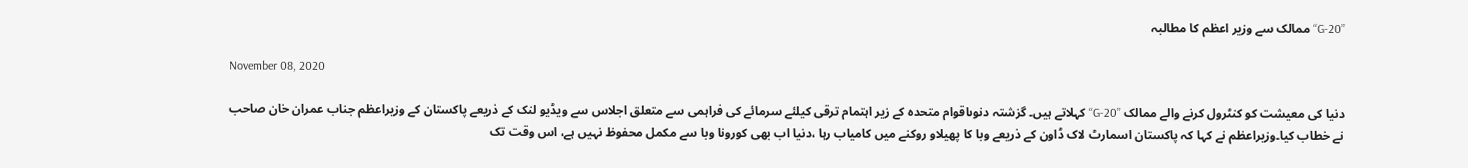’’G-20‘‘ ممالک سے وزیر اعظم کا مطالبہ

November 08, 2020

دنیا کی معیشت کو کنٹرول کرنے والے ممالک ’’G-20‘‘ کہلاتے ہیں۔ گزشتہ دنوںاقوام متحدہ کے زیر اہتمام ترقی کیلئے سرمائے کی فراہمی سے متعلق اجلاس سے ویڈیو لنک کے ذریعے پاکستان کے وزیراعظم جناب عمران خان صاحب نے خطاب کیا۔وزیراعظم نے کہا کہ پاکستان اسمارٹ لاک ڈاون کے ذریعے وبا کا پھیلاو روکنے میں کامیاب رہا ،دنیا اب بھی کورونا وبا سے مکمل محفوظ نہیں ہے، اس وقت تک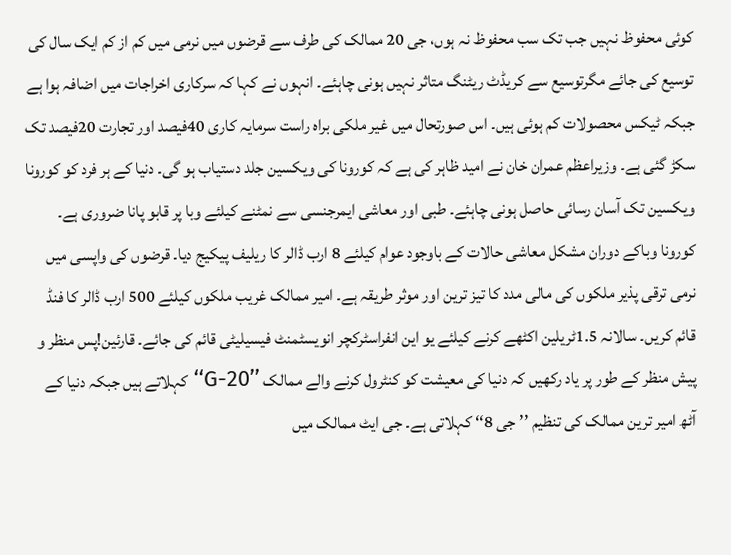کوئی محفوظ نہیں جب تک سب محفوظ نہ ہوں، جی 20 ممالک کی طرف سے قرضوں میں نرمی میں کم از کم ایک سال کی توسیع کی جائے مگرتوسیع سے کریڈٹ ریٹنگ متاثر نہیں ہونی چاہئے۔ انہوں نے کہا کہ سرکاری اخراجات میں اضافہ ہوا ہے جبکہ ٹیکس محصولات کم ہوئی ہیں۔ اس صورتحال میں غیر ملکی براہ راست سرمایہ کاری 40فیصد اور تجارت 20فیصد تک سکڑ گئی ہے۔ وزیراعظم عمران خان نے امید ظاہر کی ہے کہ کورونا کی ویکسین جلد دستیاب ہو گی۔ دنیا کے ہر فرد کو کورونا ویکسین تک آسان رسائی حاصل ہونی چاہئے۔ طبی اور معاشی ایمرجنسی سے نمٹنے کیلئے وبا پر قابو پانا ضروری ہے۔ کورونا وباکے دوران مشکل معاشی حالات کے باوجود عوام کیلئے 8 ارب ڈالر کا ریلیف پیکیج دیا۔ قرضوں کی واپسی میں نرمی ترقی پذیر ملکوں کی مالی مدد کا تیز ترین اور موثر طریقہ ہے۔ امیر ممالک غریب ملکوں کیلئے 500 ارب ڈالر کا فنڈ قائم کریں۔ سالانہ 1.5ٹریلین اکٹھے کرنے کیلئے یو این انفراسٹرکچر انویسٹمنٹ فیسیلیٹی قائم کی جائے۔ قارئین!پس منظر و پیش منظر کے طور پر یاد رکھیں کہ دنیا کی معیشت کو کنٹرول کرنے والے ممالک ’’G-20‘‘ کہلاتے ہیں جبکہ دنیا کے آٹھ امیر ترین ممالک کی تنظیم ’’جی 8‘‘ کہلاتی ہے۔ جی ایٹ ممالک میں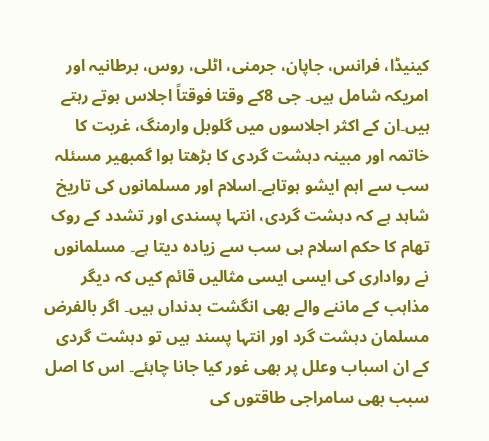کینیڈا، فرانس، جاپان، جرمنی، اٹلی، روس، برطانیہ اور امریکہ شامل ہیں۔ جی 8کے وقتا فوقتاً اجلاس ہوتے رہتے ہیں۔ان کے اکثر اجلاسوں میں گلوبل وارمنگ، غربت کا خاتمہ اور مبینہ دہشت گردی کا بڑھتا ہوا گمبھیر مسئلہ سب سے اہم ایشو ہوتاہے۔اسلام اور مسلمانوں کی تاریخ شاہد ہے کہ دہشت گردی، انتہا پسندی اور تشدد کے روک تھام کا حکم اسلام ہی سب سے زیادہ دیتا ہے۔ مسلمانوں نے رواداری کی ایسی ایسی مثالیں قائم کیں کہ دیگر مذاہب کے ماننے والے بھی انگشت بدنداں ہیں۔ اگر بالفرض مسلمان دہشت گرد اور انتہا پسند ہیں تو دہشت گردی کے ان اسباب وعلل پر بھی غور کیا جانا چاہئے۔ اس کا اصل سبب بھی سامراجی طاقتوں کی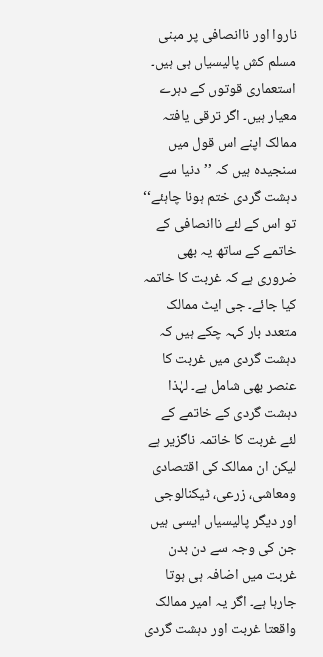ناروا اور ناانصافی پر مبنی مسلم کش پالیسیاں ہی ہیں۔ استعماری قوتوں کے دہرے معیار ہیں۔ اگر ترقی یافتہ ممالک اپنے اس قول میں سنجیدہ ہیں کہ ’’دنیا سے دہشت گردی ختم ہونا چاہئے‘‘ تو اس کے لئے ناانصافی کے خاتمے کے ساتھ یہ بھی ضروری ہے کہ غربت کا خاتمہ کیا جائے۔ جی ایٹ ممالک متعدد بار کہہ چکے ہیں کہ دہشت گردی میں غربت کا عنصر بھی شامل ہے۔ لہٰذا دہشت گردی کے خاتمے کے لئے غربت کا خاتمہ ناگزیر ہے لیکن ان ممالک کی اقتصادی ومعاشی، زرعی، ٹیکنالوجی اور دیگر پالیسیاں ایسی ہیں جن کی وجہ سے دن بدن غربت میں اضافہ ہی ہوتا جارہا ہے۔ اگر یہ امیر ممالک واقعتا غربت اور دہشت گردی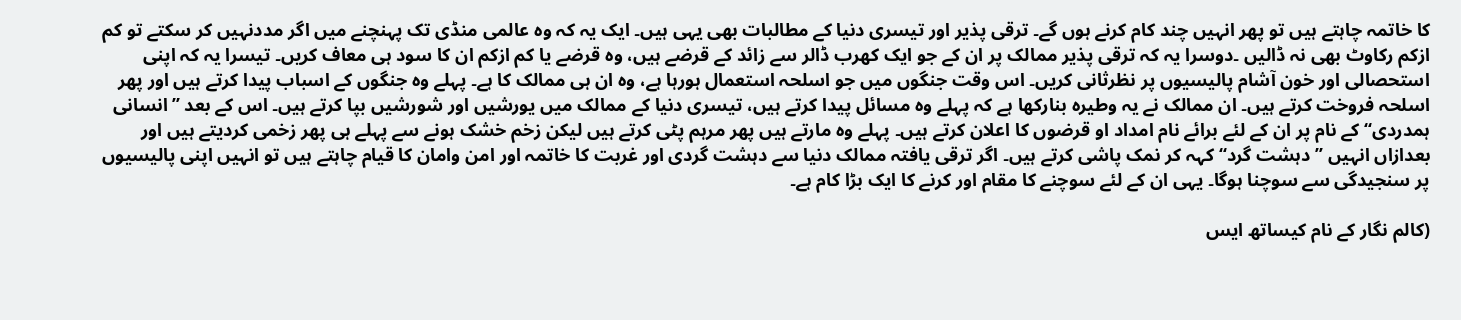کا خاتمہ چاہتے ہیں تو پھر انہیں چند کام کرنے ہوں گے۔ ترقی پذیر اور تیسری دنیا کے مطالبات بھی یہی ہیں۔ ایک یہ کہ وہ عالمی منڈی تک پہنچنے میں اگر مددنہیں کر سکتے تو کم ازکم رکاوٹ بھی نہ ڈالیں ۔دوسرا یہ کہ ترقی پذیر ممالک پر ان کے جو ایک کھرب ڈالر سے زائد کے قرضے ہیں، وہ قرضے یا کم ازکم ان کا سود ہی معاف کریں۔ تیسرا یہ کہ اپنی استحصالی اور خون آشام پالیسیوں پر نظرثانی کریں۔ اس وقت جنگوں میں جو اسلحہ استعمال ہورہا ہے، وہ ان ہی ممالک کا ہے۔ پہلے وہ جنگوں کے اسباب پیدا کرتے ہیں اور پھر اسلحہ فروخت کرتے ہیں۔ ان ممالک نے یہ وطیرہ بنارکھا ہے کہ پہلے وہ مسائل پیدا کرتے ہیں، تیسری دنیا کے ممالک میں یورشیں اور شورشیں بپا کرتے ہیں۔ اس کے بعد ’’انسانی ہمدردی‘‘ کے نام پر ان کے لئے برائے نام امداد او قرضوں کا اعلان کرتے ہیں۔ پہلے وہ مارتے ہیں پھر مرہم پٹی کرتے ہیں لیکن زخم خشک ہونے سے پہلے ہی پھر زخمی کردیتے ہیں اور بعدازاں انہیں ’’دہشت گرد‘‘ کہہ کر نمک پاشی کرتے ہیں۔ اگر ترقی یافتہ ممالک دنیا سے دہشت گردی اور غربت کا خاتمہ اور امن وامان کا قیام چاہتے ہیں تو انہیں اپنی پالیسیوں پر سنجیدگی سے سوچنا ہوگا۔ یہی ان کے لئے سوچنے کا مقام اور کرنے کا ایک بڑا کام ہے۔

(کالم نگار کے نام کیساتھ ایس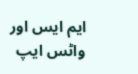ایم ایس اور واٹس ایپ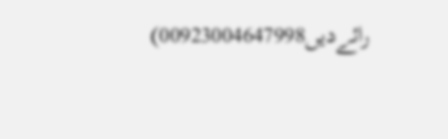رائےدیں00923004647998)